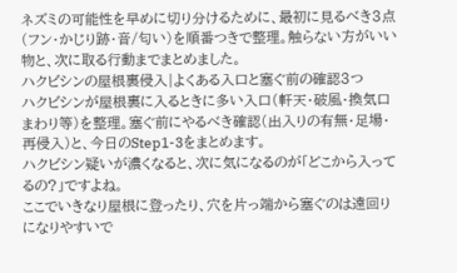ネズミの可能性を早めに切り分けるために、最初に見るべき3点(フン・かじり跡・音/匂い)を順番つきで整理。触らない方がいい物と、次に取る行動までまとめました。
ハクビシンの屋根裏侵入|よくある入口と塞ぐ前の確認3つ
ハクビシンが屋根裏に入るときに多い入口(軒天・破風・換気口まわり等)を整理。塞ぐ前にやるべき確認(出入りの有無・足場・再侵入)と、今日のStep1-3をまとめます。
ハクビシン疑いが濃くなると、次に気になるのが「どこから入ってるの?」ですよね。
ここでいきなり屋根に登ったり、穴を片っ端から塞ぐのは遠回りになりやすいで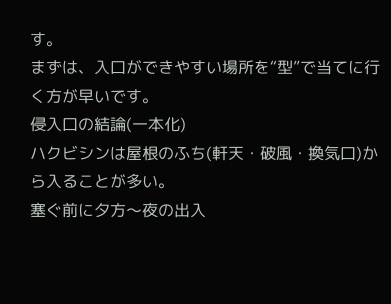す。
まずは、入口ができやすい場所を“型”で当てに行く方が早いです。
侵入口の結論(一本化)
ハクビシンは屋根のふち(軒天・破風・換気口)から入ることが多い。
塞ぐ前に夕方〜夜の出入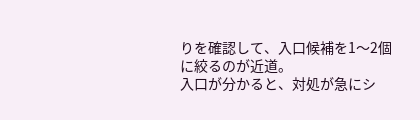りを確認して、入口候補を1〜2個に絞るのが近道。
入口が分かると、対処が急にシ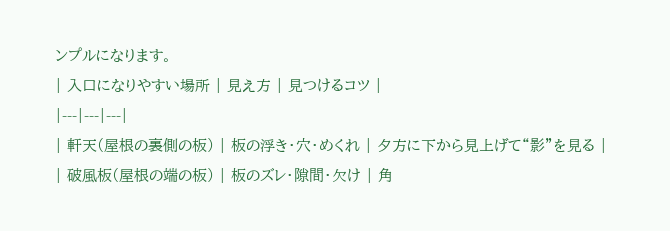ンプルになります。
| 入口になりやすい場所 | 見え方 | 見つけるコツ |
|---|---|---|
| 軒天(屋根の裏側の板) | 板の浮き・穴・めくれ | 夕方に下から見上げて“影”を見る |
| 破風板(屋根の端の板) | 板のズレ・隙間・欠け | 角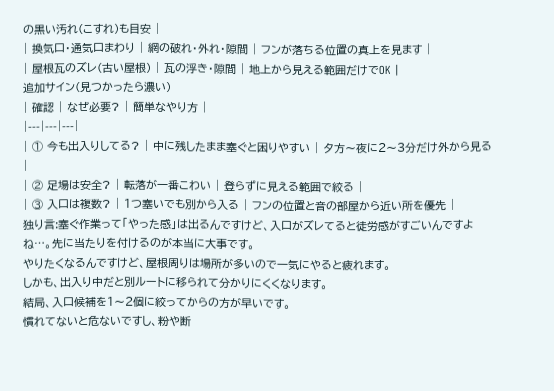の黒い汚れ(こすれ)も目安 |
| 換気口・通気口まわり | 網の破れ・外れ・隙間 | フンが落ちる位置の真上を見ます |
| 屋根瓦のズレ(古い屋根) | 瓦の浮き・隙間 | 地上から見える範囲だけでOK |
追加サイン(見つかったら濃い)
| 確認 | なぜ必要? | 簡単なやり方 |
|---|---|---|
| ① 今も出入りしてる? | 中に残したまま塞ぐと困りやすい | 夕方〜夜に2〜3分だけ外から見る |
| ② 足場は安全? | 転落が一番こわい | 登らずに見える範囲で絞る |
| ③ 入口は複数? | 1つ塞いでも別から入る | フンの位置と音の部屋から近い所を優先 |
独り言:塞ぐ作業って「やった感」は出るんですけど、入口がズレてると徒労感がすごいんですよね…。先に当たりを付けるのが本当に大事です。
やりたくなるんですけど、屋根周りは場所が多いので一気にやると疲れます。
しかも、出入り中だと別ルートに移られて分かりにくくなります。
結局、入口候補を1〜2個に絞ってからの方が早いです。
慣れてないと危ないですし、粉や断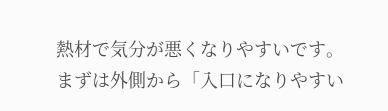熱材で気分が悪くなりやすいです。
まずは外側から「入口になりやすい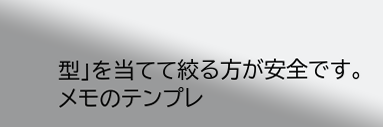型」を当てて絞る方が安全です。
メモのテンプレ